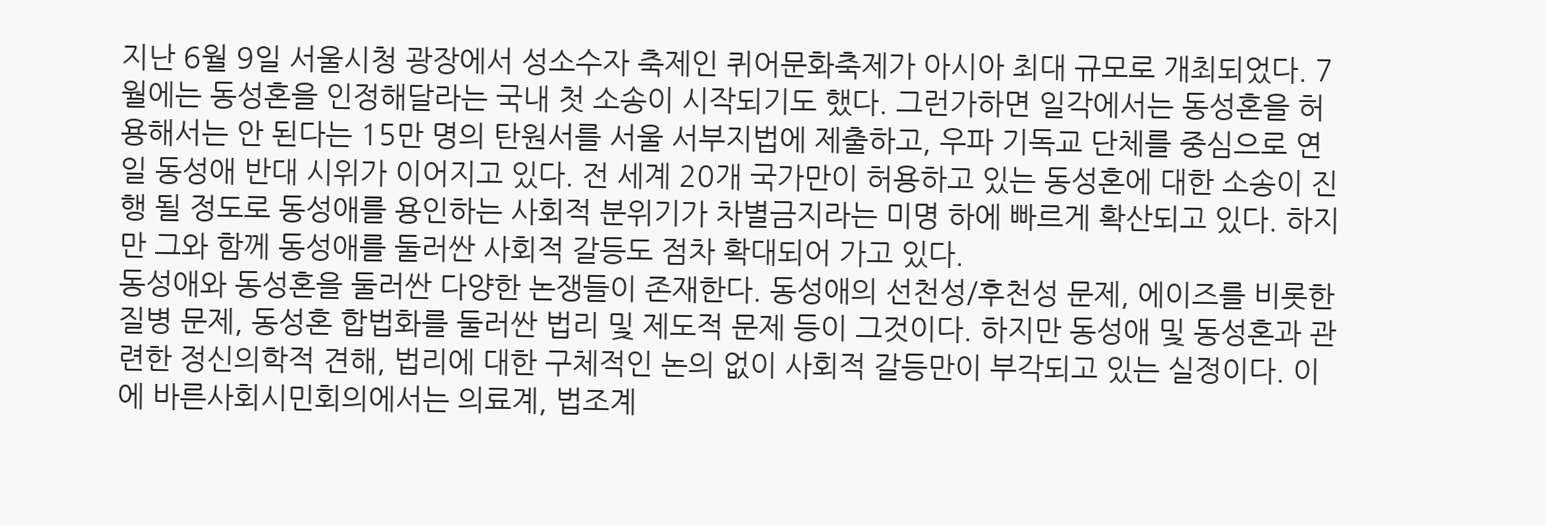지난 6월 9일 서울시청 광장에서 성소수자 축제인 퀴어문화축제가 아시아 최대 규모로 개최되었다. 7월에는 동성혼을 인정해달라는 국내 첫 소송이 시작되기도 했다. 그런가하면 일각에서는 동성혼을 허용해서는 안 된다는 15만 명의 탄원서를 서울 서부지법에 제출하고, 우파 기독교 단체를 중심으로 연일 동성애 반대 시위가 이어지고 있다. 전 세계 20개 국가만이 허용하고 있는 동성혼에 대한 소송이 진행 될 정도로 동성애를 용인하는 사회적 분위기가 차별금지라는 미명 하에 빠르게 확산되고 있다. 하지만 그와 함께 동성애를 둘러싼 사회적 갈등도 점차 확대되어 가고 있다.
동성애와 동성혼을 둘러싼 다양한 논쟁들이 존재한다. 동성애의 선천성/후천성 문제, 에이즈를 비롯한 질병 문제, 동성혼 합법화를 둘러싼 법리 및 제도적 문제 등이 그것이다. 하지만 동성애 및 동성혼과 관련한 정신의학적 견해, 법리에 대한 구체적인 논의 없이 사회적 갈등만이 부각되고 있는 실정이다. 이에 바른사회시민회의에서는 의료계, 법조계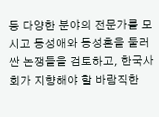등 다양한 분야의 전문가를 모시고 동성애와 동성혼을 둘러싼 논쟁들을 검토하고, 한국사회가 지향해야 할 바람직한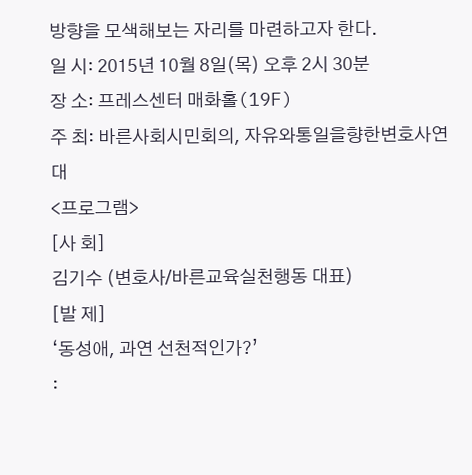방향을 모색해보는 자리를 마련하고자 한다.
일 시: 2015년 10월 8일(목) 오후 2시 30분
장 소: 프레스센터 매화홀(19F)
주 최: 바른사회시민회의, 자유와통일을향한변호사연대
<프로그램>
[사 회]
김기수 (변호사/바른교육실천행동 대표)
[발 제]
‘동성애, 과연 선천적인가?’
: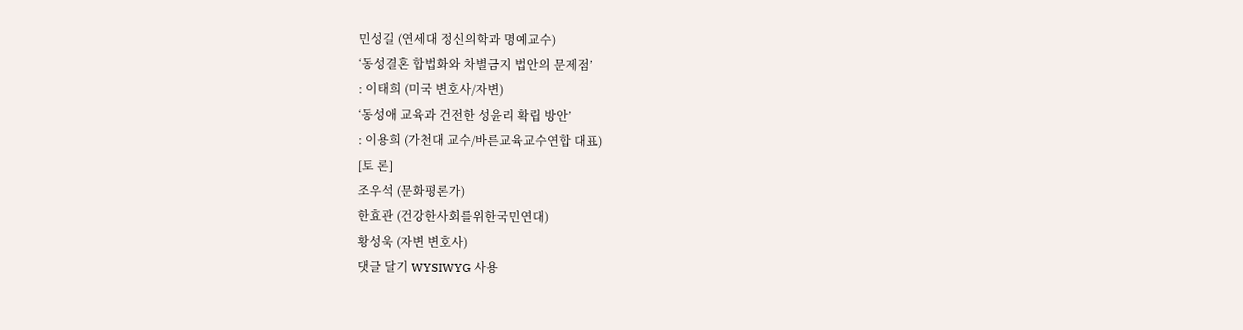민성길 (연세대 정신의학과 명예교수)
‘동성결혼 합법화와 차별금지 법안의 문제점’
: 이태희 (미국 변호사/자변)
‘동성애 교육과 건전한 성윤리 확립 방안’
: 이용희 (가천대 교수/바른교육교수연합 대표)
[토 론]
조우석 (문화평론가)
한효관 (건강한사회를위한국민연대)
황성욱 (자변 변호사)
댓글 달기 WYSIWYG 사용